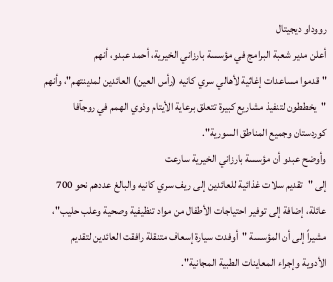رووداو ديجيتال
أعلن مدير شعبة البرامج في مؤسسة بارزاني الخيرية، أحمد عبدو، أنهم
"قدموا مساعدات إغاثية لأهالي سري كانيه (رأس العين) العائدين لمدينتهم"، وأنهم
"يخططون لتنفيذ مشاريع كبيرة تتعلق برعاية الأيتام وذوي الهمم في روجآفا
كوردستان وجميع المناطق السورية".
وأوضح عبدو أن مؤسسة بارزاني الخيرية سارعت
إلى "تقديم سلات غذائية للعائدين إلى ريف سري كانيه والبالغ عددهم نحو 700
عائلة، إضافة إلى توفير احتياجات الأطفال من مواد تنظيفية وصحية وعلب حليب"،
مشيراً إلى أن المؤسسة "أوفدت سيارة إسعاف متنقلة رافقت العائدين لتقديم
الأدوية وإجراء المعاينات الطبية المجانية".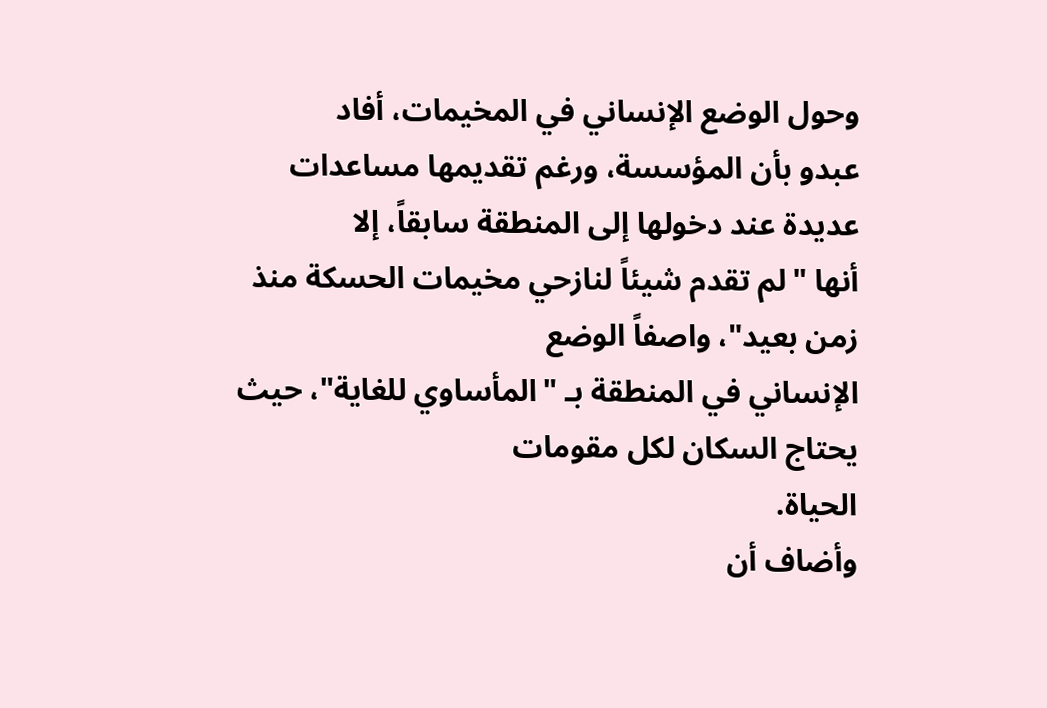وحول الوضع الإنساني في المخيمات، أفاد
عبدو بأن المؤسسة، ورغم تقديمها مساعدات عديدة عند دخولها إلى المنطقة سابقاً، إلا
أنها "لم تقدم شيئاً لنازحي مخيمات الحسكة منذ زمن بعيد"، واصفاً الوضع
الإنساني في المنطقة بـ "المأساوي للغاية"، حيث يحتاج السكان لكل مقومات
الحياة.
وأضاف أن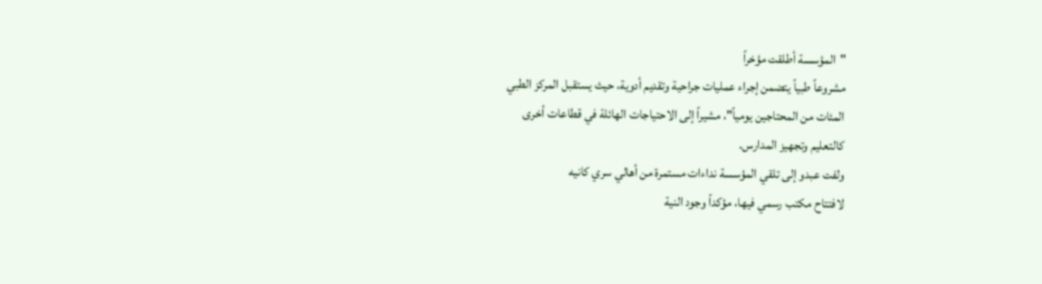"المؤسسة أطلقت مؤخراً
مشروعاً طبياً يتضمن إجراء عمليات جراحية وتقديم أدوية، حيث يستقبل المركز الطبي
المئات من المحتاجين يومياً"، مشيراً إلى الاحتياجات الهائلة في قطاعات أخرى
كالتعليم وتجهيز المدارس.
ولفت عبدو إلى تلقي المؤسسة نداءات مستمرة من أهالي سري كانيه
لافتتاح مكتب رسمي فيها، مؤكداً وجود النية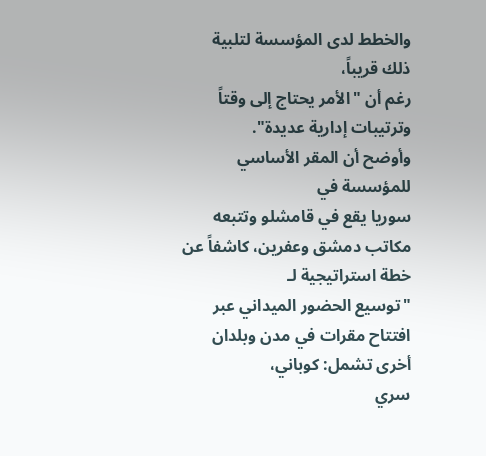والخطط لدى المؤسسة لتلبية ذلك قريباً،
رغم أن "الأمر يحتاج إلى وقتاً وترتيبات إدارية عديدة".
وأوضح أن المقر الأساسي للمؤسسة في
سوريا يقع في قامشلو وتتبعه مكاتب دمشق وعفرين، كاشفاً عن خطة استراتيجية لـ
"توسيع الحضور الميداني عبر افتتاح مقرات في مدن وبلدان أخرى تشمل: كوباني،
سري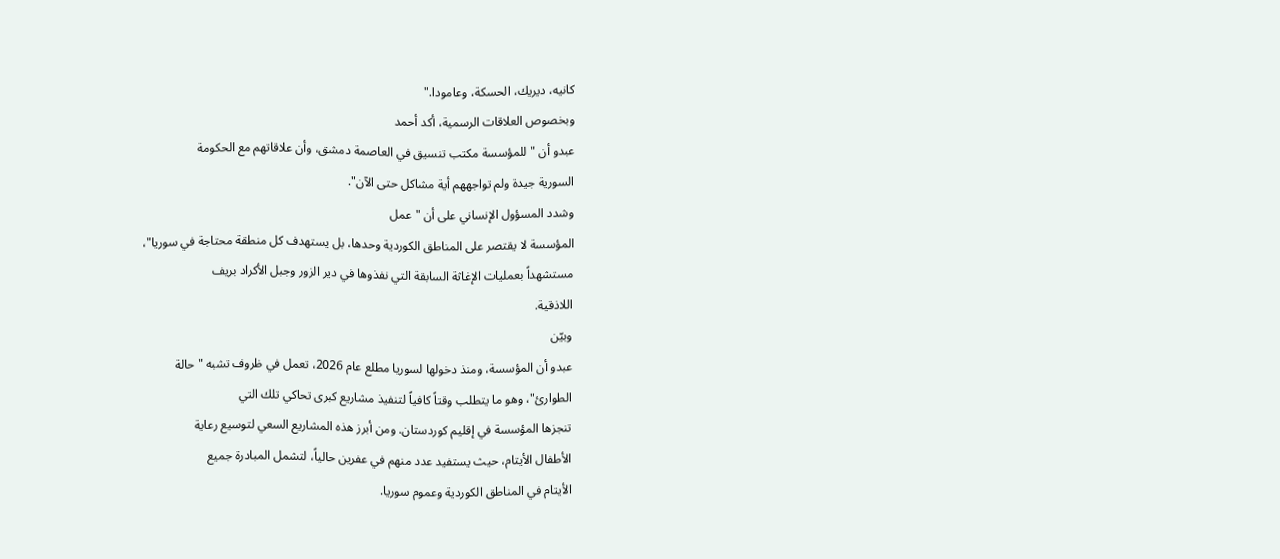كانيه، ديريك، الحسكة، وعامودا."
وبخصوص العلاقات الرسمية، أكد أحمد
عبدو أن "للمؤسسة مكتب تنسيق في العاصمة دمشق، وأن علاقاتهم مع الحكومة
السورية جيدة ولم تواجههم أية مشاكل حتى الآن".
وشدد المسؤول الإنساني على أن "عمل
المؤسسة لا يقتصر على المناطق الكوردية وحدها، بل يستهدف كل منطقة محتاجة في سوريا"،
مستشهداً بعمليات الإغاثة السابقة التي نفذوها في دير الزور وجبل الأكراد بريف
اللاذقية.
وبيّن
عبدو أن المؤسسة، ومنذ دخولها لسوريا مطلع عام 2026، تعمل في ظروف تشبه "حالة
الطوارئ"، وهو ما يتطلب وقتاً كافياً لتنفيذ مشاريع كبرى تحاكي تلك التي
تنجزها المؤسسة في إقليم كوردستان. ومن أبرز هذه المشاريع السعي لتوسيع رعاية
الأطفال الأيتام، حيث يستفيد عدد منهم في عفرين حالياً، لتشمل المبادرة جميع
الأيتام في المناطق الكوردية وعموم سوريا.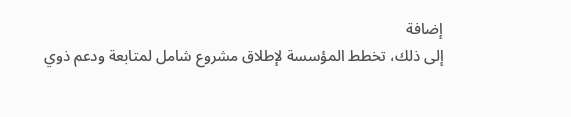إضافة
إلى ذلك، تخطط المؤسسة لإطلاق مشروع شامل لمتابعة ودعم ذوي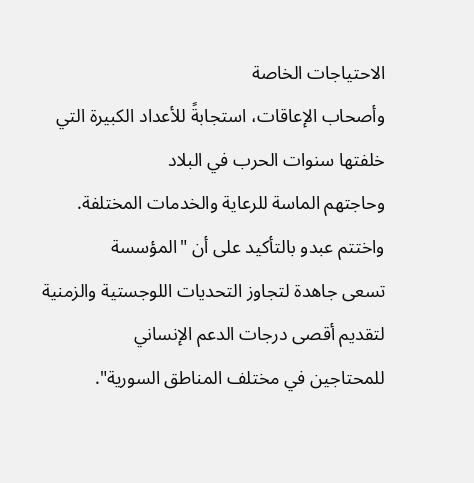الاحتياجات الخاصة
وأصحاب الإعاقات، استجابةً للأعداد الكبيرة التي خلفتها سنوات الحرب في البلاد
وحاجتهم الماسة للرعاية والخدمات المختلفة.
واختتم عبدو بالتأكيد على أن "المؤسسة
تسعى جاهدة لتجاوز التحديات اللوجستية والزمنية لتقديم أقصى درجات الدعم الإنساني
للمحتاجين في مختلف المناطق السورية".